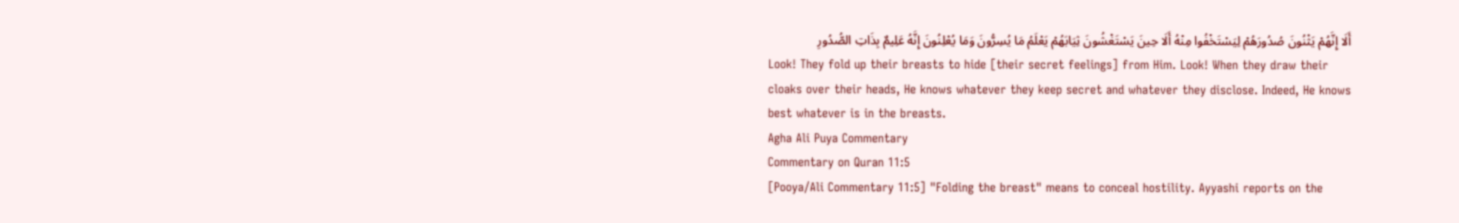أَلَا إِنَّهُمْ يَثْنُونَ صُدُورَهُمْ لِيَسْتَخْفُوا مِنْهُ أَلَا حِينَ يَسْتَغْشُونَ ثِيَابَهُمْ يَعْلَمُ مَا يُسِرُّونَ وَمَا يُعْلِنُونَ إِنَّهُ عَلِيمٌ بِذَاتِ الصُّدُورِ
Look! They fold up their breasts to hide [their secret feelings] from Him. Look! When they draw their cloaks over their heads, He knows whatever they keep secret and whatever they disclose. Indeed, He knows best whatever is in the breasts.
Agha Ali Puya Commentary
Commentary on Quran 11:5
[Pooya/Ali Commentary 11:5] "Folding the breast" means to conceal hostility. Ayyashi reports on the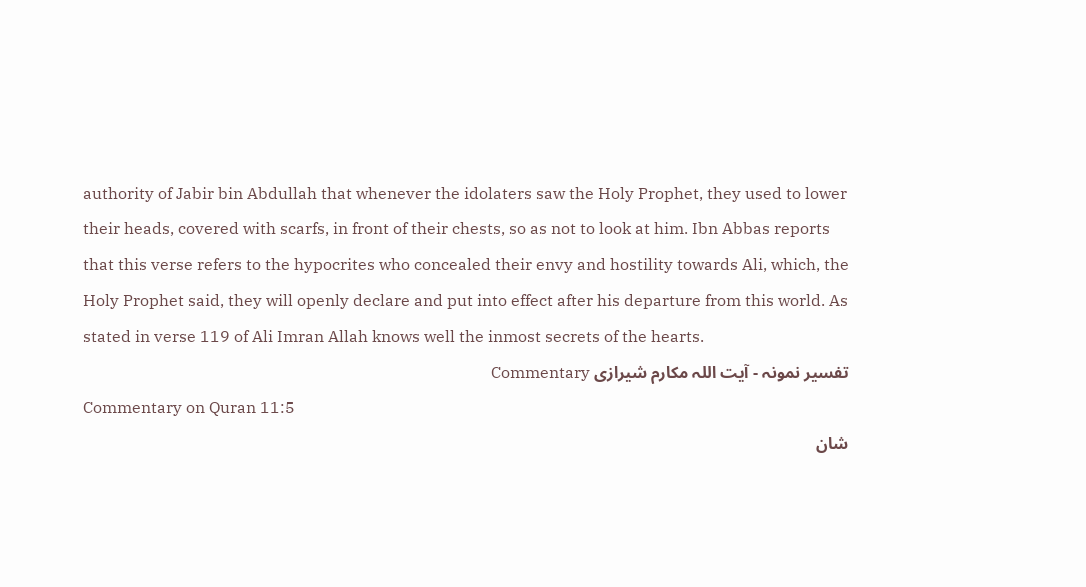authority of Jabir bin Abdullah that whenever the idolaters saw the Holy Prophet, they used to lower their heads, covered with scarfs, in front of their chests, so as not to look at him. Ibn Abbas reports that this verse refers to the hypocrites who concealed their envy and hostility towards Ali, which, the Holy Prophet said, they will openly declare and put into effect after his departure from this world. As stated in verse 119 of Ali Imran Allah knows well the inmost secrets of the hearts.
تفسیر نمونہ - آیت اللہ مکارم شیرازی Commentary
Commentary on Quran 11:5
شان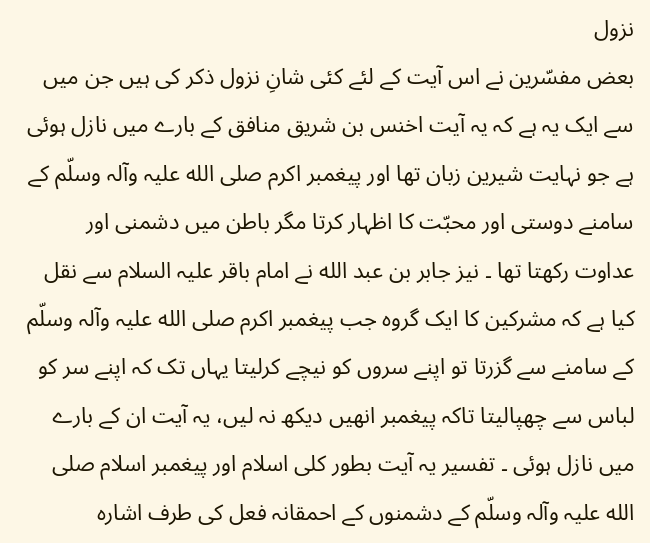نزول
بعض مفسّرین نے اس آیت کے لئے کئی شانِ نزول ذکر کی ہیں جن میں سے ایک یہ ہے کہ یہ آیت اخنس بن شریق منافق کے بارے میں نازل ہوئی ہے جو نہایت شیرین زبان تھا اور پیغمبر اکرم صلی الله علیہ وآلہ وسلّم کے سامنے دوستی اور محبّت کا اظہار کرتا مگر باطن میں دشمنی اور عداوت رکھتا تھا ۔ نیز جابر بن عبد الله نے امام باقر علیہ السلام سے نقل کیا ہے کہ مشرکین کا ایک گروہ جب پیغمبر اکرم صلی الله علیہ وآلہ وسلّم کے سامنے سے گزرتا تو اپنے سروں کو نیچے کرلیتا یہاں تک کہ اپنے سر کو لباس سے چھپالیتا تاکہ پیغمبر انھیں دیکھ نہ لیں، یہ آیت ان کے بارے میں نازل ہوئی ۔ تفسیر یہ آیت بطور کلی اسلام اور پیغمبر اسلام صلی الله علیہ وآلہ وسلّم کے دشمنوں کے احمقانہ فعل کی طرف اشارہ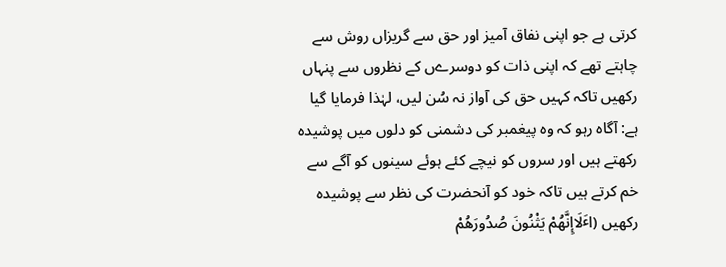کرتی ہے جو اپنی نفاق آمیز اور حق سے گریزاں روش سے چاہتے تھے کہ اپنی ذات کو دوسرےں کے نظروں سے پنہاں رکھیں تاکہ کہیں حق کی آواز نہ سُن لیں، لہٰذا فرمایا گیا ہے: آگاہ رہو کہ وہ پیغمبر کی دشمنی کو دلوں میں پوشیدہ رکھتے ہیں اور سروں کو نیچے کئے ہوئے سینوں کو آگے سے خم کرتے ہیں تاکہ خود کو آنحضرت کی نظر سے پوشیدہ رکھیں (اٴَلَاإِنَّھُمْ یَثْنُونَ صُدُورَھُمْ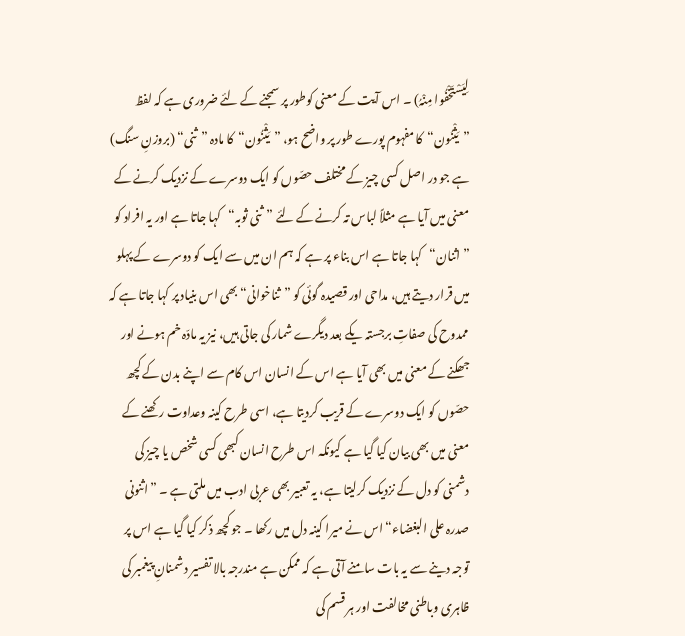لِیَسْتَخْفُوا مِنْہُ) ۔ اس آیت کے معنی کوطور پر سمجنے کے لئے ضروری ہے کہ لفظ ”یَثْنُون“کا مفہوم پورے طور پر واضح ہو، ”یَثْنُون“کا مادہ ”ثنی“ (بروزنِ سنگ) ہے جو در اصل کسی چیز کے مختلف حصّوں کو ایک دوسرے کے نزدیک کرنے کے معنی میں آیا ہے مثلاً لباس تہ کرنے کے لئے ”ثنی ثوبہ“کہا جاتا ہے اور یہ افراد کو ”اثنان“کہا جاتا ہے اس بناء پر ہے کہ ہم ان میں سے ایک کو دوسرے کے پہلو میں قرار دیتے ہیں، مداحی اور قصیدہ گوئی کو ”ثناخوانی“ بھی اس بنیاد پر کہا جاتا ہے کہ ممدوح کی صفاتِ برجستہ یکے بعد دیگرے شمار کی جاتی ہیں، نیز یہ مادّہ خم ہونے اور جھکنے کے معنی میں بھی آیا ہے اس کے انسان اس کام سے اپنے بدن کے کچھ حصّوں کو ایک دوسرے کے قریب کردیتا ہے، اسی طرح کینہ وعداوت رکھنے کے معنی میں بھی بیان کیا گیا ہے کیونکہ اس طرح انسان کبھی کسی شخص یا چیز کی دشمنی کو دل کے نزدیک کرلیتا ہے، یہ تعبیر بھی عربی ادب میں ملتی ہے ۔ ”اثنونی صدرہ علی البغضاء“ اس نے میرا کینہ دل میں رکھا ۔ جو کچھ ذکر کیا گیا ہے اس پر توجہ دینے سے یہ بات سامنے آتی ہے کہ ممکن ہے مندرجہ بالا تفسیر دشمنانِ پیغمبر کی ظاہری وباطنی مخالفت اور ہر قسم کی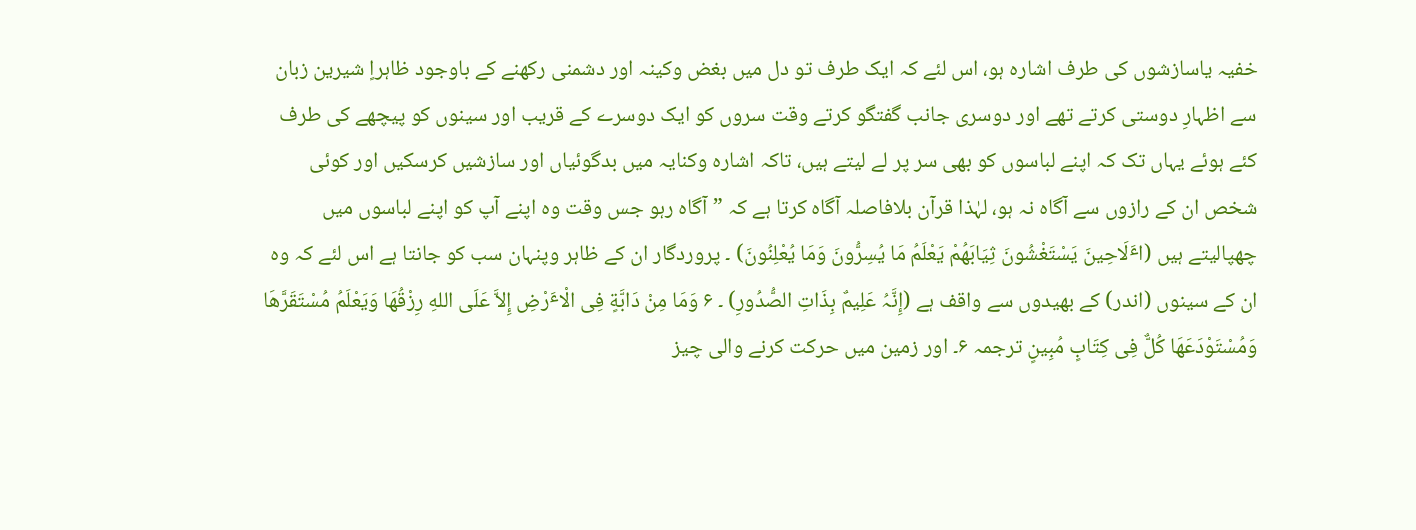خفیہ یاسازشوں کی طرف اشارہ ہو، اس لئے کہ ایک طرف تو دل میں بغض وکینہ اور دشمنی رکھنے کے باوجود ظاہراٍ شیرین زبان سے اظہارِ دوستی کرتے تھے اور دوسری جانب گفتگو کرتے وقت سروں کو ایک دوسرے کے قریب اور سینوں کو پیچھے کی طرف کئے ہوئے یہاں تک کہ اپنے لباسوں کو بھی سر پر لے لیتے ہیں، تاکہ اشارہ وکنایہ میں بدگوئیاں اور سازشیں کرسکیں اور کوئی شخص ان کے رازوں سے آگاہ نہ ہو، لہٰذا قرآن بلافاصلہ آگاہ کرتا ہے کہ ”آگاہ رہو جس وقت وہ اپنے آپ کو اپنے لباسوں میں چھپالیتے ہیں (اٴَلَاحِینَ یَسْتَغْشُونَ ثِیَابَھُمْ یَعْلَمُ مَا یُسِرُّونَ وَمَا یُعْلِنُونَ) ۔ پروردگار ان کے ظاہر وپنہان سب کو جانتا ہے اس لئے کہ وہ ان کے سینوں (اندر) کے بھیدوں سے واقف ہے (إِنَّہُ عَلِیمٌ بِذَاتِ الصُّدُورِ) ۔ ۶ وَمَا مِنْ دَابَّةٍ فِی الْاٴَرْضِ إِلاَّ عَلَی اللهِ رِزْقُھَا وَیَعْلَمُ مُسْتَقَرَّھَا وَمُسْتَوْدَعَھَا کُلٌّ فِی کِتَابٍ مُبِینٍ ترجمہ ۶۔ اور زمین میں حرکت کرنے والی چیز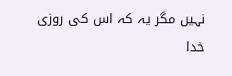نہیں مگر یہ کہ اس کی روزی خدا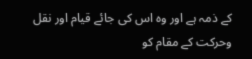کے ذمہ ہے اور وہ اس کی جائے قیام اور نقل وحرکت کے مقام کو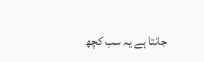جانتا ہے یہ سب کچھ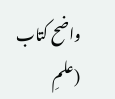واضح کتاب (علمِ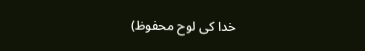خدا کی لوح محفوظ)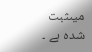میںثبت شدہ ہے ۔